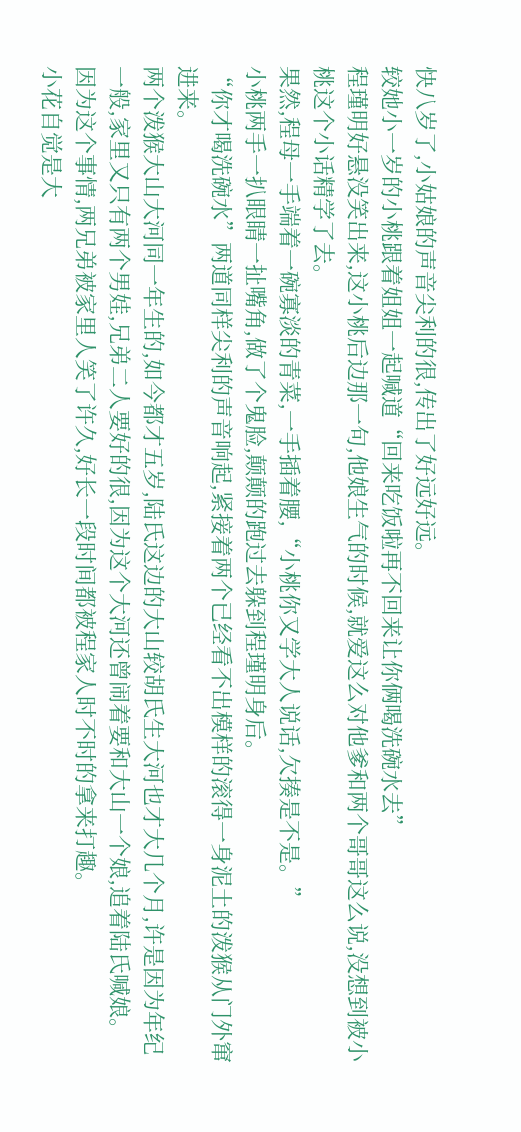快八岁了,小姑娘的声音尖利的很,传出了好远好远。
较她小一岁的小桃跟着姐姐一起喊道“回来吃饭啦再不回来让你俩喝洗碗水去”
程瑾明好悬没笑出来,这小桃后边那一句,他娘生气的时候,就爱这么对他爹和两个哥哥这么说,没想到被小桃这个小话精学了去。
果然,程母一手端着一碗寡淡的青菜,一手插着腰,“小桃你又学大人说话,欠揍是不是。”
小桃两手一扒眼睛一扯嘴角,做了个鬼脸,颠颠的跑过去躲到程瑾明身后。
“你才喝洗碗水”两道同样尖利的声音响起,紧接着两个已经看不出模样的滚得一身泥土的泼猴从门外窜进来。
两个泼猴大山大河同一年生的,如今都才五岁,陆氏这边的大山较胡氏生大河也才大几个月,许是因为年纪一般,家里又只有两个男娃,兄弟二人要好的很,因为这个大河还曾闹着要和大山一个娘,追着陆氏喊娘。
因为这个事情,两兄弟被家里人笑了许久,好长一段时间都被程家人时不时的拿来打趣。
小花自觉是大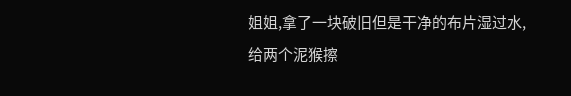姐姐,拿了一块破旧但是干净的布片湿过水,给两个泥猴擦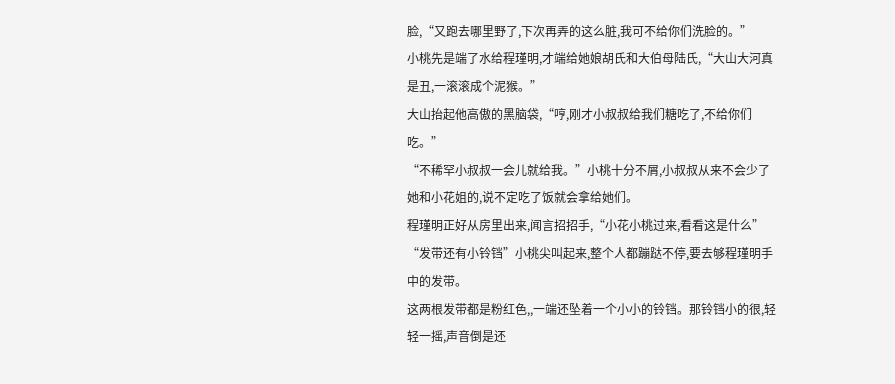脸,“又跑去哪里野了,下次再弄的这么脏,我可不给你们洗脸的。”
小桃先是端了水给程瑾明,才端给她娘胡氏和大伯母陆氏,“大山大河真是丑,一滚滚成个泥猴。”
大山抬起他高傲的黑脑袋,“哼,刚才小叔叔给我们糖吃了,不给你们吃。”
“不稀罕小叔叔一会儿就给我。”小桃十分不屑,小叔叔从来不会少了她和小花姐的,说不定吃了饭就会拿给她们。
程瑾明正好从房里出来,闻言招招手,“小花小桃过来,看看这是什么”
“发带还有小铃铛”小桃尖叫起来,整个人都蹦跶不停,要去够程瑾明手中的发带。
这两根发带都是粉红色,,一端还坠着一个小小的铃铛。那铃铛小的很,轻轻一摇,声音倒是还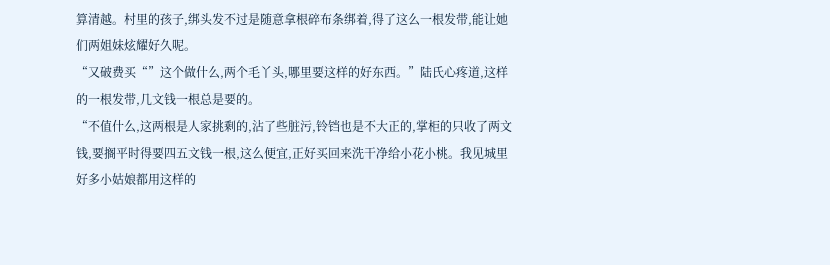算清越。村里的孩子,绑头发不过是随意拿根碎布条绑着,得了这么一根发带,能让她们两姐妹炫耀好久呢。
“又破费买“”这个做什么,两个毛丫头,哪里要这样的好东西。”陆氏心疼道,这样的一根发带,几文钱一根总是要的。
“不值什么,这两根是人家挑剩的,沾了些脏污,铃铛也是不大正的,掌柜的只收了两文钱,要搁平时得要四五文钱一根,这么便宜,正好买回来洗干净给小花小桃。我见城里好多小姑娘都用这样的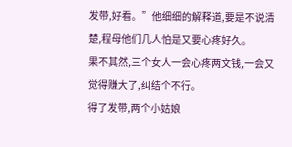发带,好看。”他细细的解释道,要是不说清楚,程母他们几人怕是又要心疼好久。
果不其然,三个女人一会心疼两文钱,一会又觉得赚大了,纠结个不行。
得了发带,两个小姑娘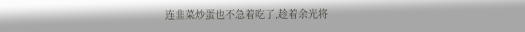连韭菜炒蛋也不急着吃了,趁着余光将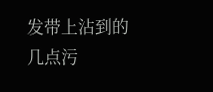发带上沾到的几点污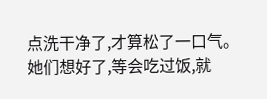点洗干净了,才算松了一口气。
她们想好了,等会吃过饭,就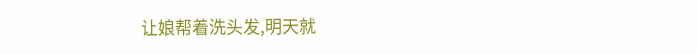让娘帮着洗头发,明天就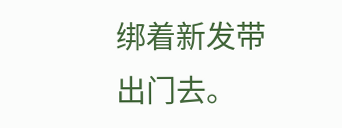绑着新发带出门去。